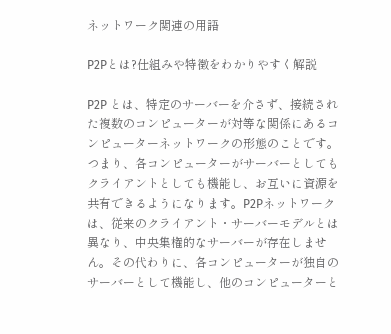ネットワーク関連の用語

P2Pとは?仕組みや特徴をわかりやすく解説

P2P とは、特定のサーバーを介さず、接続された複数のコンピューターが対等な関係にあるコンピューターネットワークの形態のことです。つまり、各コンピューターがサーバーとしてもクライアントとしても機能し、お互いに資源を共有できるようになります。P2Pネットワークは、従来のクライアント・サーバーモデルとは異なり、中央集権的なサーバーが存在しません。その代わりに、各コンピューターが独自のサーバーとして機能し、他のコンピューターと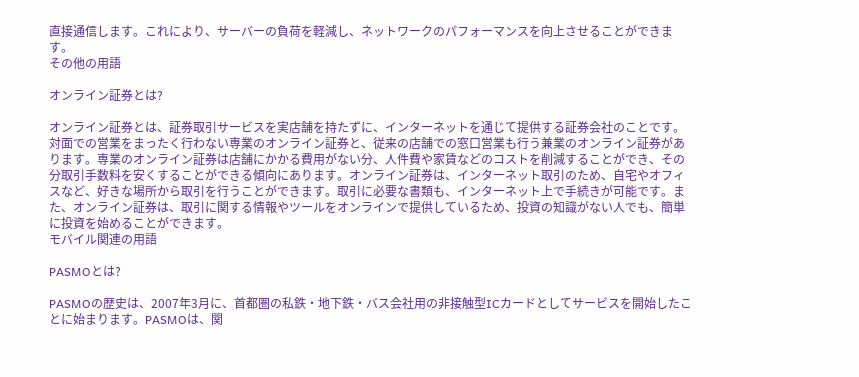直接通信します。これにより、サーバーの負荷を軽減し、ネットワークのパフォーマンスを向上させることができます。
その他の用語

オンライン証券とは?

オンライン証券とは、証券取引サービスを実店舗を持たずに、インターネットを通じて提供する証券会社のことです。 対面での営業をまったく行わない専業のオンライン証券と、従来の店舗での窓口営業も行う兼業のオンライン証券があります。専業のオンライン証券は店舗にかかる費用がない分、人件費や家賃などのコストを削減することができ、その分取引手数料を安くすることができる傾向にあります。オンライン証券は、インターネット取引のため、自宅やオフィスなど、好きな場所から取引を行うことができます。取引に必要な書類も、インターネット上で手続きが可能です。また、オンライン証券は、取引に関する情報やツールをオンラインで提供しているため、投資の知識がない人でも、簡単に投資を始めることができます。
モバイル関連の用語

PASMOとは?

PASMOの歴史は、2007年3月に、首都圏の私鉄・地下鉄・バス会社用の非接触型ICカードとしてサービスを開始したことに始まります。PASMOは、関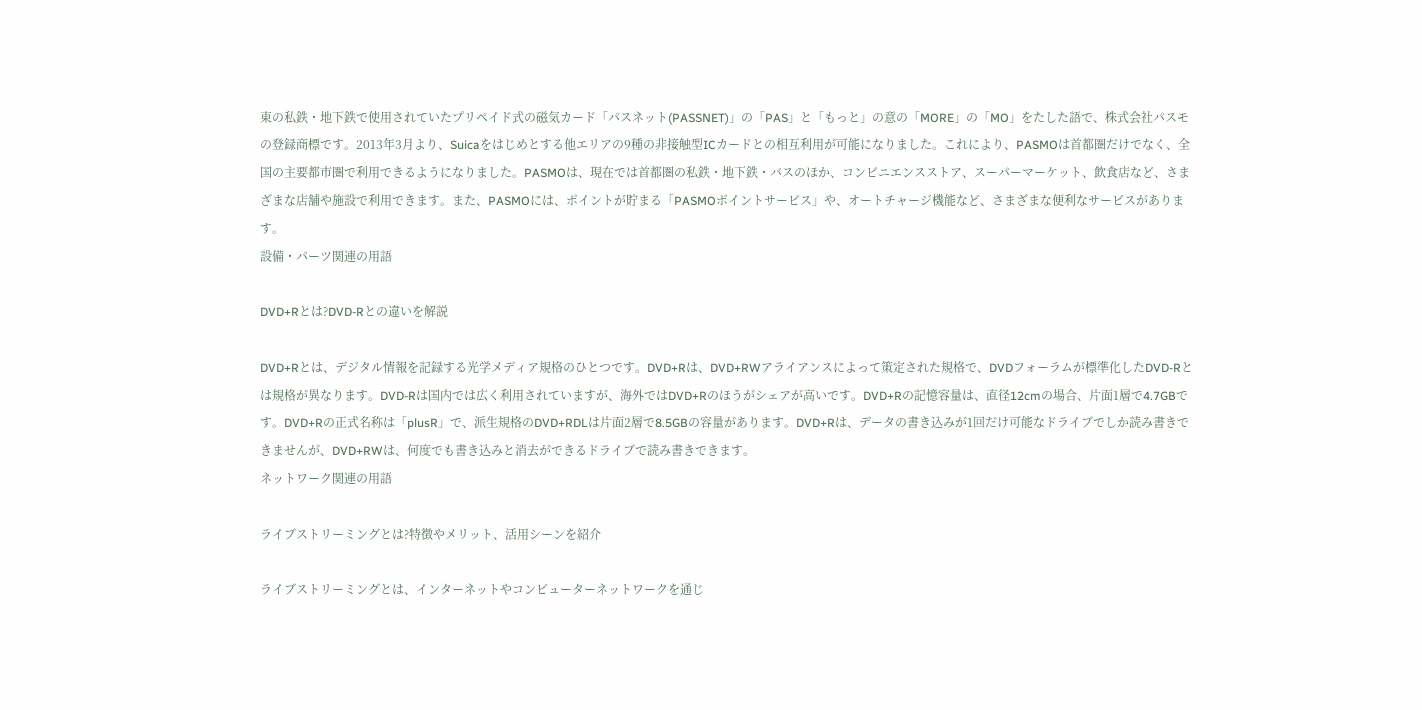東の私鉄・地下鉄で使用されていたプリペイド式の磁気カード「パスネット(PASSNET)」の「PAS」と「もっと」の意の「MORE」の「MO」をたした語で、株式会社パスモの登録商標です。2013年3月より、Suicaをはじめとする他エリアの9種の非接触型ICカードとの相互利用が可能になりました。これにより、PASMOは首都圏だけでなく、全国の主要都市圏で利用できるようになりました。PASMOは、現在では首都圏の私鉄・地下鉄・バスのほか、コンビニエンスストア、スーパーマーケット、飲食店など、さまざまな店舗や施設で利用できます。また、PASMOには、ポイントが貯まる「PASMOポイントサービス」や、オートチャージ機能など、さまざまな便利なサービスがあります。
設備・パーツ関連の用語

DVD+Rとは?DVD-Rとの違いを解説

DVD+Rとは、デジタル情報を記録する光学メディア規格のひとつです。DVD+Rは、DVD+RWアライアンスによって策定された規格で、DVDフォーラムが標準化したDVD-Rとは規格が異なります。DVD-Rは国内では広く利用されていますが、海外ではDVD+Rのほうがシェアが高いです。DVD+Rの記憶容量は、直径12cmの場合、片面1層で4.7GBです。DVD+Rの正式名称は「plusR」で、派生規格のDVD+RDLは片面2層で8.5GBの容量があります。DVD+Rは、データの書き込みが1回だけ可能なドライブでしか読み書きできませんが、DVD+RWは、何度でも書き込みと消去ができるドライブで読み書きできます。
ネットワーク関連の用語

ライブストリーミングとは?特徴やメリット、活用シーンを紹介

ライブストリーミングとは、インターネットやコンピューターネットワークを通じ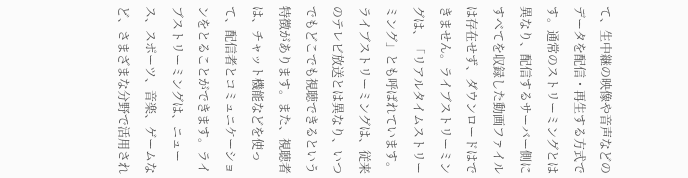て、生中継の映像や音声などのデータを配信・再生する方式です。通常のストリーミングとは異なり、配信するサーバー側にすべてを収録した動画ファイルは存在せず、ダウンロードはできません。ライブストリーミングは、「リアルタイムストリーミング」とも呼ばれています。ライブストリーミングは、従来のテレビ放送とは異なり、いつでもどこでも視聴できるという特徴があります。また、視聴者は、チャット機能などを使って、配信者とコミュニケーションをとることができます。ライブストリーミングは、ニュース、スポーツ、音楽、ゲームなど、さまざまな分野で活用され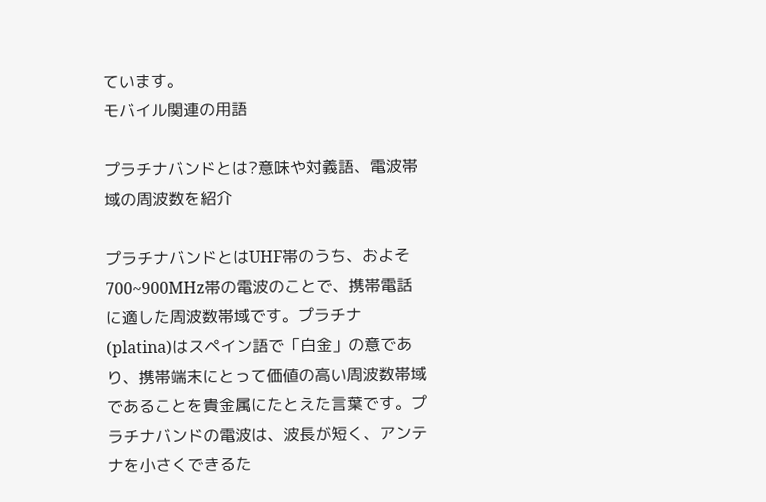ています。
モバイル関連の用語

プラチナバンドとは?意味や対義語、電波帯域の周波数を紹介

プラチナバンドとはUHF帯のうち、およそ700~900MHz帯の電波のことで、携帯電話に適した周波数帯域です。プラチナ(platina)はスペイン語で「白金」の意であり、携帯端末にとって価値の高い周波数帯域であることを貴金属にたとえた言葉です。プラチナバンドの電波は、波長が短く、アンテナを小さくできるた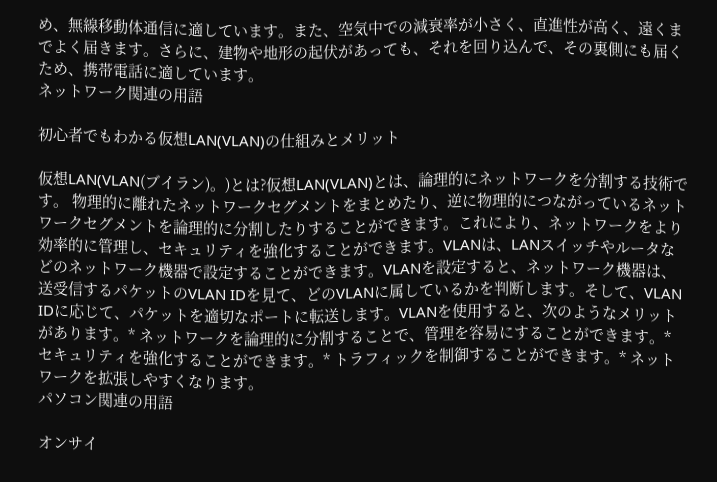め、無線移動体通信に適しています。また、空気中での減衰率が小さく、直進性が高く、遠くまでよく届きます。さらに、建物や地形の起伏があっても、それを回り込んで、その裏側にも届くため、携帯電話に適しています。
ネットワーク関連の用語

初心者でもわかる仮想LAN(VLAN)の仕組みとメリット

仮想LAN(VLAN(ブイラン)。)とは?仮想LAN(VLAN)とは、論理的にネットワークを分割する技術です。 物理的に離れたネットワークセグメントをまとめたり、逆に物理的につながっているネットワークセグメントを論理的に分割したりすることができます。これにより、ネットワークをより効率的に管理し、セキュリティを強化することができます。VLANは、LANスイッチやルータなどのネットワーク機器で設定することができます。VLANを設定すると、ネットワーク機器は、送受信するパケットのVLAN IDを見て、どのVLANに属しているかを判断します。そして、VLAN IDに応じて、パケットを適切なポートに転送します。VLANを使用すると、次のようなメリットがあります。* ネットワークを論理的に分割することで、管理を容易にすることができます。* セキュリティを強化することができます。* トラフィックを制御することができます。* ネットワークを拡張しやすくなります。
パソコン関連の用語

オンサイ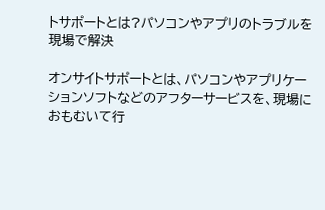トサポートとは?パソコンやアプリのトラブルを現場で解決

オンサイトサポートとは、パソコンやアプリケーションソフトなどのアフターサービスを、現場におもむいて行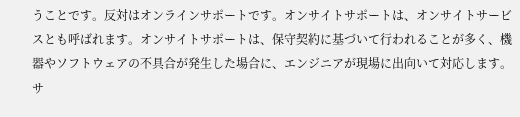うことです。反対はオンラインサポートです。オンサイトサポートは、オンサイトサービスとも呼ばれます。オンサイトサポートは、保守契約に基づいて行われることが多く、機器やソフトウェアの不具合が発生した場合に、エンジニアが現場に出向いて対応します。サ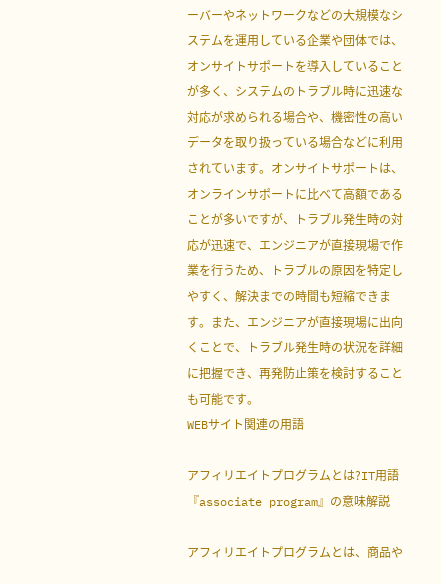ーバーやネットワークなどの大規模なシステムを運用している企業や団体では、オンサイトサポートを導入していることが多く、システムのトラブル時に迅速な対応が求められる場合や、機密性の高いデータを取り扱っている場合などに利用されています。オンサイトサポートは、オンラインサポートに比べて高額であることが多いですが、トラブル発生時の対応が迅速で、エンジニアが直接現場で作業を行うため、トラブルの原因を特定しやすく、解決までの時間も短縮できます。また、エンジニアが直接現場に出向くことで、トラブル発生時の状況を詳細に把握でき、再発防止策を検討することも可能です。
WEBサイト関連の用語

アフィリエイトプログラムとは?IT用語『associate program』の意味解説

アフィリエイトプログラムとは、商品や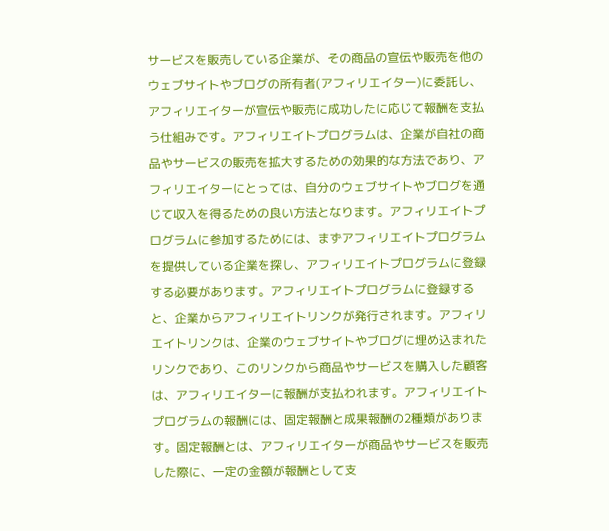サービスを販売している企業が、その商品の宣伝や販売を他のウェブサイトやブログの所有者(アフィリエイター)に委託し、アフィリエイターが宣伝や販売に成功したに応じて報酬を支払う仕組みです。アフィリエイトプログラムは、企業が自社の商品やサービスの販売を拡大するための効果的な方法であり、アフィリエイターにとっては、自分のウェブサイトやブログを通じて収入を得るための良い方法となります。アフィリエイトプログラムに参加するためには、まずアフィリエイトプログラムを提供している企業を探し、アフィリエイトプログラムに登録する必要があります。アフィリエイトプログラムに登録すると、企業からアフィリエイトリンクが発行されます。アフィリエイトリンクは、企業のウェブサイトやブログに埋め込まれたリンクであり、このリンクから商品やサービスを購入した顧客は、アフィリエイターに報酬が支払われます。アフィリエイトプログラムの報酬には、固定報酬と成果報酬の2種類があります。固定報酬とは、アフィリエイターが商品やサービスを販売した際に、一定の金額が報酬として支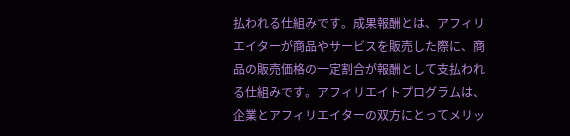払われる仕組みです。成果報酬とは、アフィリエイターが商品やサービスを販売した際に、商品の販売価格の一定割合が報酬として支払われる仕組みです。アフィリエイトプログラムは、企業とアフィリエイターの双方にとってメリッ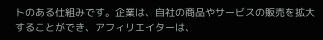トのある仕組みです。企業は、自社の商品やサービスの販売を拡大することができ、アフィリエイターは、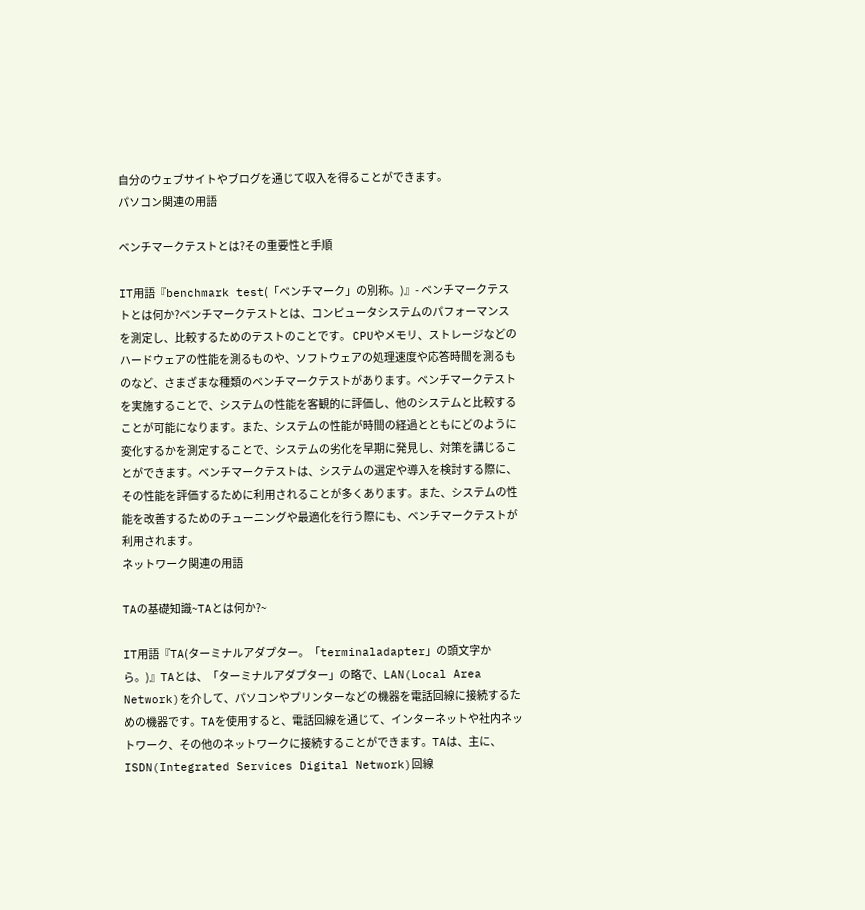自分のウェブサイトやブログを通じて収入を得ることができます。
パソコン関連の用語

ベンチマークテストとは?その重要性と手順

IT用語『benchmark test(「ベンチマーク」の別称。)』- ベンチマークテストとは何か?ベンチマークテストとは、コンピュータシステムのパフォーマンスを測定し、比較するためのテストのことです。 CPUやメモリ、ストレージなどのハードウェアの性能を測るものや、ソフトウェアの処理速度や応答時間を測るものなど、さまざまな種類のベンチマークテストがあります。ベンチマークテストを実施することで、システムの性能を客観的に評価し、他のシステムと比較することが可能になります。また、システムの性能が時間の経過とともにどのように変化するかを測定することで、システムの劣化を早期に発見し、対策を講じることができます。ベンチマークテストは、システムの選定や導入を検討する際に、その性能を評価するために利用されることが多くあります。また、システムの性能を改善するためのチューニングや最適化を行う際にも、ベンチマークテストが利用されます。
ネットワーク関連の用語

TAの基礎知識~TAとは何か?~

IT用語『TA(ターミナルアダプター。「terminaladapter」の頭文字から。)』TAとは、「ターミナルアダプター」の略で、LAN(Local Area Network)を介して、パソコンやプリンターなどの機器を電話回線に接続するための機器です。TAを使用すると、電話回線を通じて、インターネットや社内ネットワーク、その他のネットワークに接続することができます。TAは、主に、ISDN(Integrated Services Digital Network)回線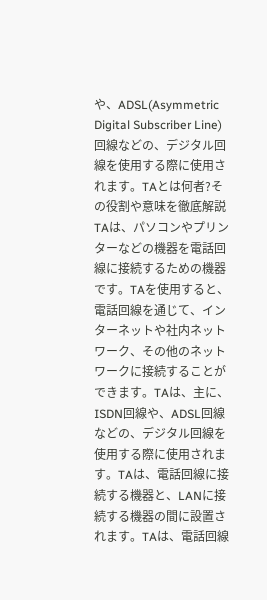や、ADSL(Asymmetric Digital Subscriber Line)回線などの、デジタル回線を使用する際に使用されます。TAとは何者?その役割や意味を徹底解説TAは、パソコンやプリンターなどの機器を電話回線に接続するための機器です。TAを使用すると、電話回線を通じて、インターネットや社内ネットワーク、その他のネットワークに接続することができます。TAは、主に、ISDN回線や、ADSL回線などの、デジタル回線を使用する際に使用されます。TAは、電話回線に接続する機器と、LANに接続する機器の間に設置されます。TAは、電話回線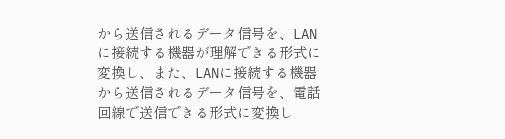から送信されるデータ信号を、LANに接続する機器が理解できる形式に変換し、また、LANに接続する機器から送信されるデータ信号を、電話回線で送信できる形式に変換し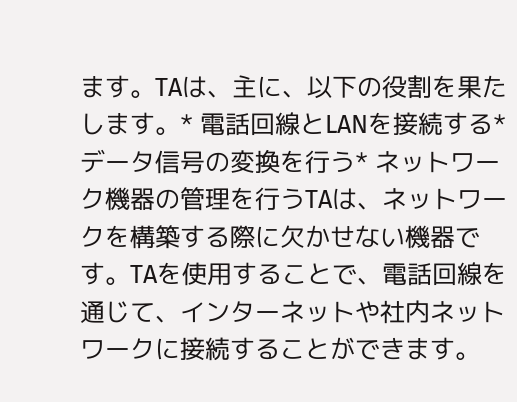ます。TAは、主に、以下の役割を果たします。* 電話回線とLANを接続する* データ信号の変換を行う* ネットワーク機器の管理を行うTAは、ネットワークを構築する際に欠かせない機器です。TAを使用することで、電話回線を通じて、インターネットや社内ネットワークに接続することができます。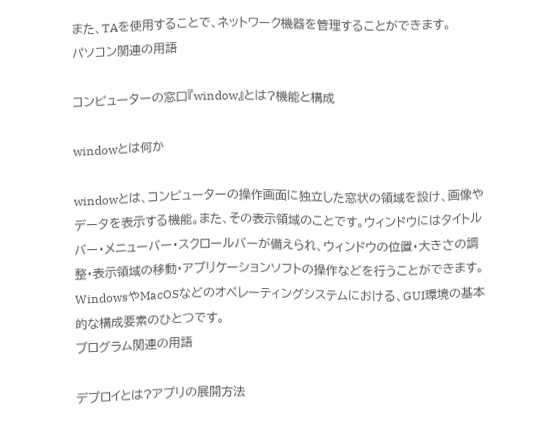また、TAを使用することで、ネットワーク機器を管理することができます。
パソコン関連の用語

コンピューターの窓口『window』とは?機能と構成

windowとは何か

windowとは、コンピューターの操作画面に独立した窓状の領域を設け、画像やデータを表示する機能。また、その表示領域のことです。ウィンドウにはタイトルバー・メニューバー・スクロールバーが備えられ、ウィンドウの位置・大きさの調整・表示領域の移動・アプリケーションソフトの操作などを行うことができます。WindowsやMacOSなどのオペレーティングシステムにおける、GUI環境の基本的な構成要素のひとつです。
プログラム関連の用語

デプロイとは?アプリの展開方法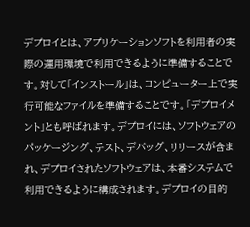デプロイとは、アプリケーションソフトを利用者の実際の運用環境で利用できるように準備することです。対して「インストール」は、コンピューター上で実行可能なファイルを準備することです。「デプロイメント」とも呼ばれます。デプロイには、ソフトウェアのパッケージング、テスト、デバッグ、リリースが含まれ、デプロイされたソフトウェアは、本番システムで利用できるように構成されます。デプロイの目的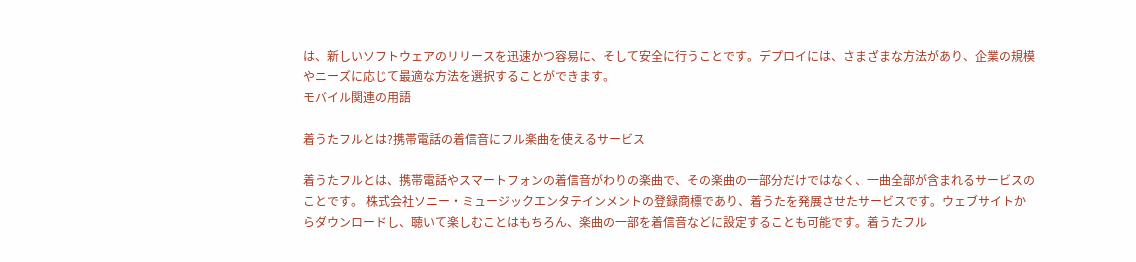は、新しいソフトウェアのリリースを迅速かつ容易に、そして安全に行うことです。デプロイには、さまざまな方法があり、企業の規模やニーズに応じて最適な方法を選択することができます。
モバイル関連の用語

着うたフルとは?携帯電話の着信音にフル楽曲を使えるサービス

着うたフルとは、携帯電話やスマートフォンの着信音がわりの楽曲で、その楽曲の一部分だけではなく、一曲全部が含まれるサービスのことです。 株式会社ソニー・ミュージックエンタテインメントの登録商標であり、着うたを発展させたサービスです。ウェブサイトからダウンロードし、聴いて楽しむことはもちろん、楽曲の一部を着信音などに設定することも可能です。着うたフル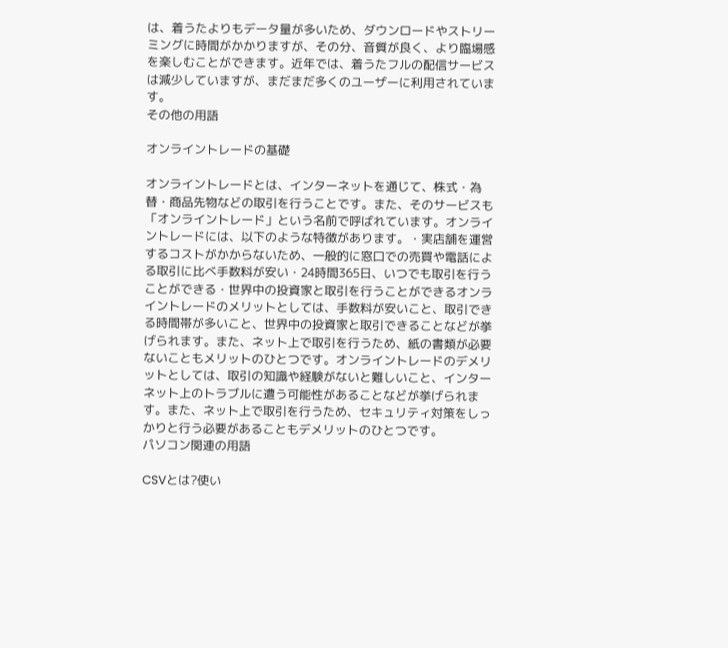は、着うたよりもデータ量が多いため、ダウンロードやストリーミングに時間がかかりますが、その分、音質が良く、より臨場感を楽しむことができます。近年では、着うたフルの配信サービスは減少していますが、まだまだ多くのユーザーに利用されています。
その他の用語

オンライントレードの基礎

オンライントレードとは、インターネットを通じて、株式・為替・商品先物などの取引を行うことです。また、そのサービスも「オンライントレード」という名前で呼ばれています。オンライントレードには、以下のような特徴があります。・実店舗を運営するコストがかからないため、一般的に窓口での売買や電話による取引に比べ手数料が安い・24時間365日、いつでも取引を行うことができる・世界中の投資家と取引を行うことができるオンライントレードのメリットとしては、手数料が安いこと、取引できる時間帯が多いこと、世界中の投資家と取引できることなどが挙げられます。また、ネット上で取引を行うため、紙の書類が必要ないこともメリットのひとつです。オンライントレードのデメリットとしては、取引の知識や経験がないと難しいこと、インターネット上のトラブルに遭う可能性があることなどが挙げられます。また、ネット上で取引を行うため、セキュリティ対策をしっかりと行う必要があることもデメリットのひとつです。
パソコン関連の用語

CSVとは?使い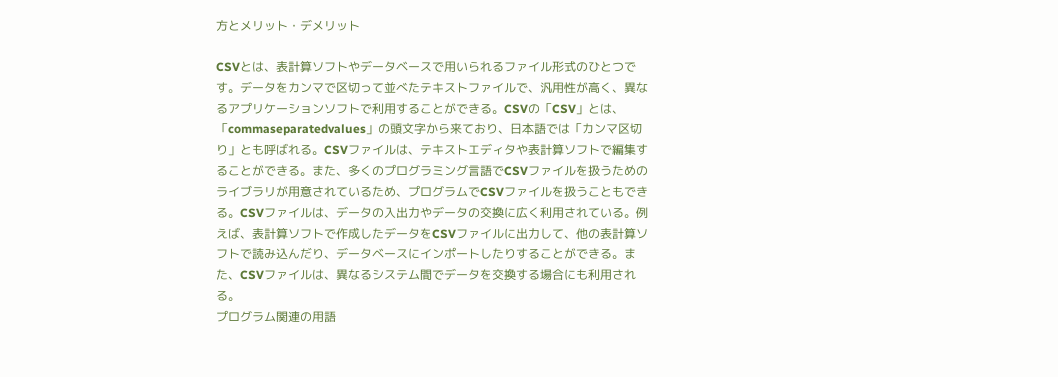方とメリット・デメリット

CSVとは、表計算ソフトやデータベースで用いられるファイル形式のひとつです。データをカンマで区切って並べたテキストファイルで、汎用性が高く、異なるアプリケーションソフトで利用することができる。CSVの「CSV」とは、「commaseparatedvalues」の頭文字から来ており、日本語では「カンマ区切り」とも呼ばれる。CSVファイルは、テキストエディタや表計算ソフトで編集することができる。また、多くのプログラミング言語でCSVファイルを扱うためのライブラリが用意されているため、プログラムでCSVファイルを扱うこともできる。CSVファイルは、データの入出力やデータの交換に広く利用されている。例えば、表計算ソフトで作成したデータをCSVファイルに出力して、他の表計算ソフトで読み込んだり、データベースにインポートしたりすることができる。また、CSVファイルは、異なるシステム間でデータを交換する場合にも利用される。
プログラム関連の用語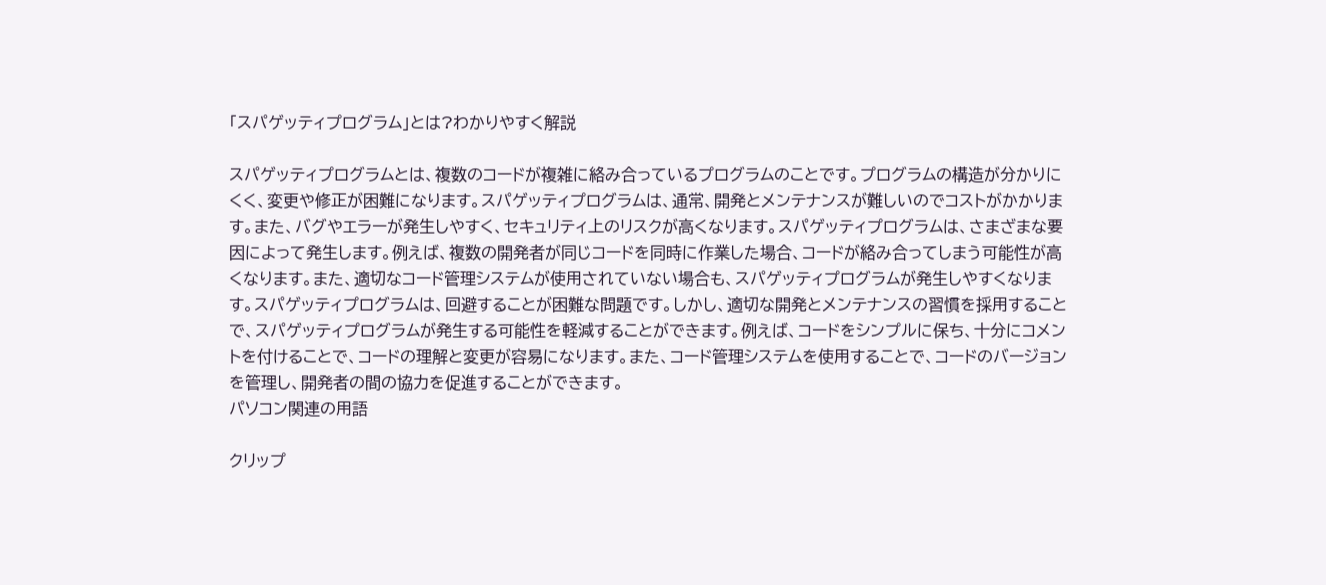「スパゲッティプログラム」とは?わかりやすく解説

スパゲッティプログラムとは、複数のコードが複雑に絡み合っているプログラムのことです。プログラムの構造が分かりにくく、変更や修正が困難になります。スパゲッティプログラムは、通常、開発とメンテナンスが難しいのでコストがかかります。また、バグやエラーが発生しやすく、セキュリティ上のリスクが高くなります。スパゲッティプログラムは、さまざまな要因によって発生します。例えば、複数の開発者が同じコードを同時に作業した場合、コードが絡み合ってしまう可能性が高くなります。また、適切なコード管理システムが使用されていない場合も、スパゲッティプログラムが発生しやすくなります。スパゲッティプログラムは、回避することが困難な問題です。しかし、適切な開発とメンテナンスの習慣を採用することで、スパゲッティプログラムが発生する可能性を軽減することができます。例えば、コードをシンプルに保ち、十分にコメントを付けることで、コードの理解と変更が容易になります。また、コード管理システムを使用することで、コードのバージョンを管理し、開発者の間の協力を促進することができます。
パソコン関連の用語

クリップ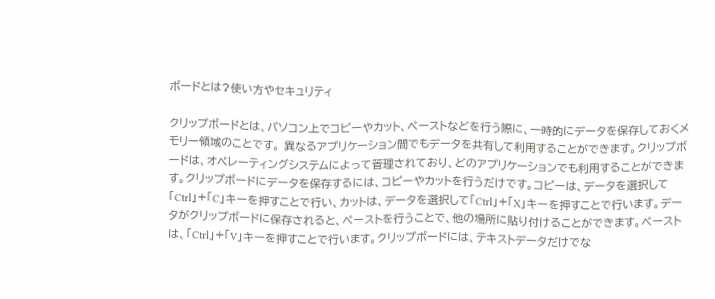ボードとは?使い方やセキュリティ

クリップボードとは、パソコン上でコピーやカット、ペーストなどを行う際に、一時的にデータを保存しておくメモリー領域のことです。 異なるアプリケーション間でもデータを共有して利用することができます。クリップボードは、オペレーティングシステムによって管理されており、どのアプリケーションでも利用することができます。クリップボードにデータを保存するには、コピーやカットを行うだけです。コピーは、データを選択して「Ctrl」+「C」キーを押すことで行い、カットは、データを選択して「Ctrl」+「X」キーを押すことで行います。データがクリップボードに保存されると、ペーストを行うことで、他の場所に貼り付けることができます。ペーストは、「Ctrl」+「V」キーを押すことで行います。クリップボードには、テキストデータだけでな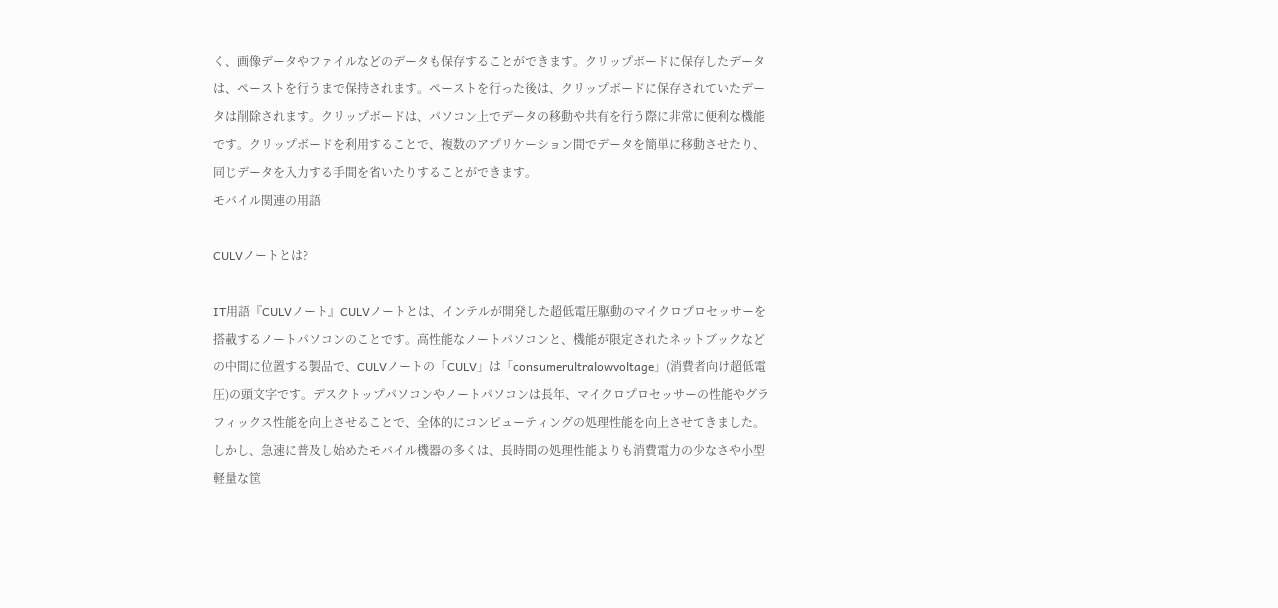く、画像データやファイルなどのデータも保存することができます。クリップボードに保存したデータは、ペーストを行うまで保持されます。ペーストを行った後は、クリップボードに保存されていたデータは削除されます。クリップボードは、パソコン上でデータの移動や共有を行う際に非常に便利な機能です。クリップボードを利用することで、複数のアプリケーション間でデータを簡単に移動させたり、同じデータを入力する手間を省いたりすることができます。
モバイル関連の用語

CULVノートとは?

IT用語『CULVノート』CULVノートとは、インテルが開発した超低電圧駆動のマイクロプロセッサーを搭載するノートパソコンのことです。高性能なノートパソコンと、機能が限定されたネットブックなどの中間に位置する製品で、CULVノートの「CULV」は「consumerultralowvoltage」(消費者向け超低電圧)の頭文字です。デスクトップパソコンやノートパソコンは長年、マイクロプロセッサーの性能やグラフィックス性能を向上させることで、全体的にコンピューティングの処理性能を向上させてきました。しかし、急速に普及し始めたモバイル機器の多くは、長時間の処理性能よりも消費電力の少なさや小型軽量な筐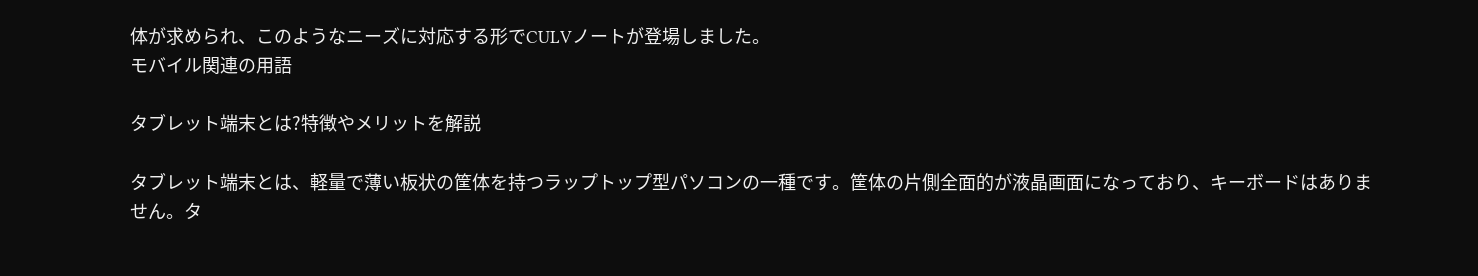体が求められ、このようなニーズに対応する形でCULVノートが登場しました。
モバイル関連の用語

タブレット端末とは?特徴やメリットを解説

タブレット端末とは、軽量で薄い板状の筐体を持つラップトップ型パソコンの一種です。筐体の片側全面的が液晶画面になっており、キーボードはありません。タ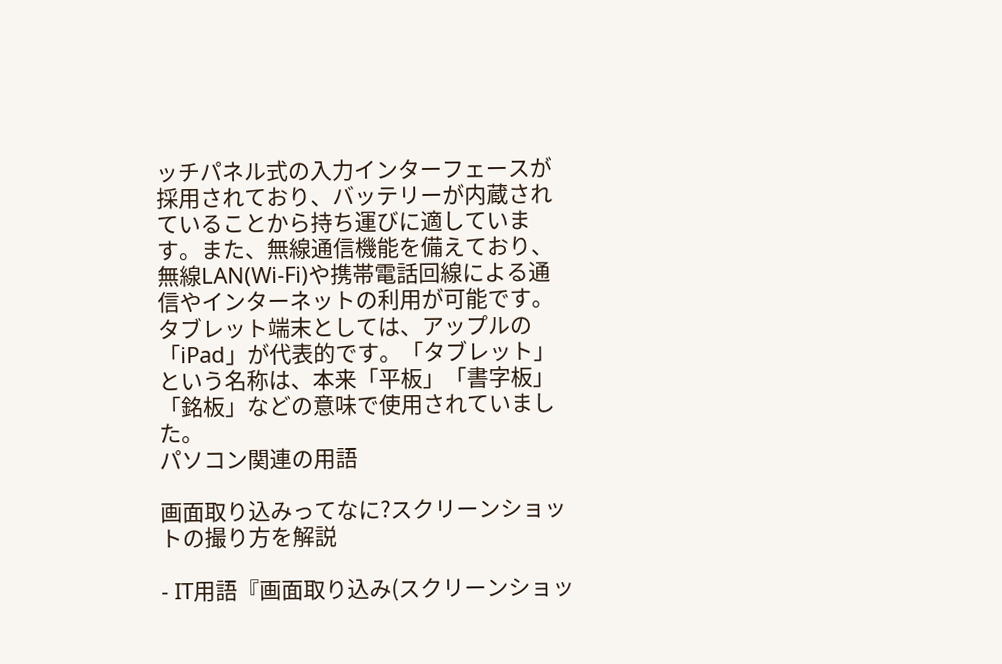ッチパネル式の入力インターフェースが採用されており、バッテリーが内蔵されていることから持ち運びに適しています。また、無線通信機能を備えており、無線LAN(Wi-Fi)や携帯電話回線による通信やインターネットの利用が可能です。タブレット端末としては、アップルの「iPad」が代表的です。「タブレット」という名称は、本来「平板」「書字板」「銘板」などの意味で使用されていました。
パソコン関連の用語

画面取り込みってなに?スクリーンショットの撮り方を解説

- IT用語『画面取り込み(スクリーンショッ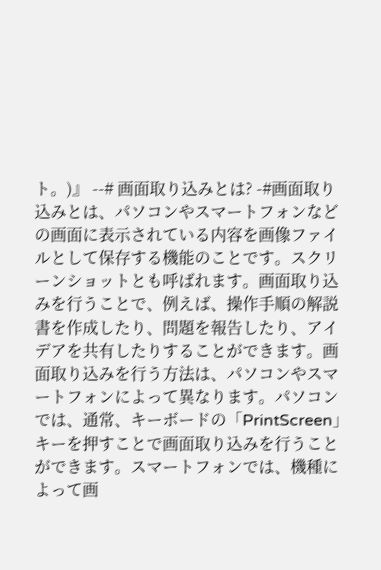ト。)』 --# 画面取り込みとは? -#画面取り込みとは、パソコンやスマートフォンなどの画面に表示されている内容を画像ファイルとして保存する機能のことです。スクリーンショットとも呼ばれます。画面取り込みを行うことで、例えば、操作手順の解説書を作成したり、問題を報告したり、アイデアを共有したりすることができます。画面取り込みを行う方法は、パソコンやスマートフォンによって異なります。パソコンでは、通常、キーボードの「PrintScreen」キーを押すことで画面取り込みを行うことができます。スマートフォンでは、機種によって画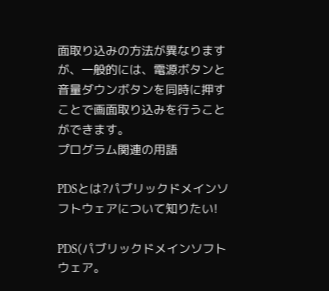面取り込みの方法が異なりますが、一般的には、電源ボタンと音量ダウンボタンを同時に押すことで画面取り込みを行うことができます。
プログラム関連の用語

PDSとは?パブリックドメインソフトウェアについて知りたい!

PDS(パブリックドメインソフトウェア。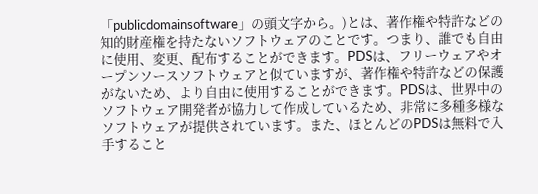「publicdomainsoftware」の頭文字から。)とは、著作権や特許などの知的財産権を持たないソフトウェアのことです。つまり、誰でも自由に使用、変更、配布することができます。PDSは、フリーウェアやオープンソースソフトウェアと似ていますが、著作権や特許などの保護がないため、より自由に使用することができます。PDSは、世界中のソフトウェア開発者が協力して作成しているため、非常に多種多様なソフトウェアが提供されています。また、ほとんどのPDSは無料で入手すること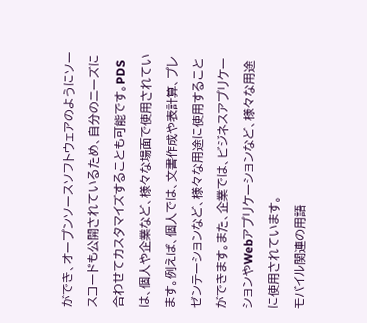ができ、オープンソースソフトウェアのようにソースコードも公開されているため、自分のニーズに合わせてカスタマイズすることも可能です。PDSは、個人や企業など、様々な場面で使用されています。例えば、個人では、文書作成や表計算、プレゼンテーションなど、様々な用途に使用することができます。また、企業では、ビジネスアプリケーションやWebアプリケーションなど、様々な用途に使用されています。
モバイル関連の用語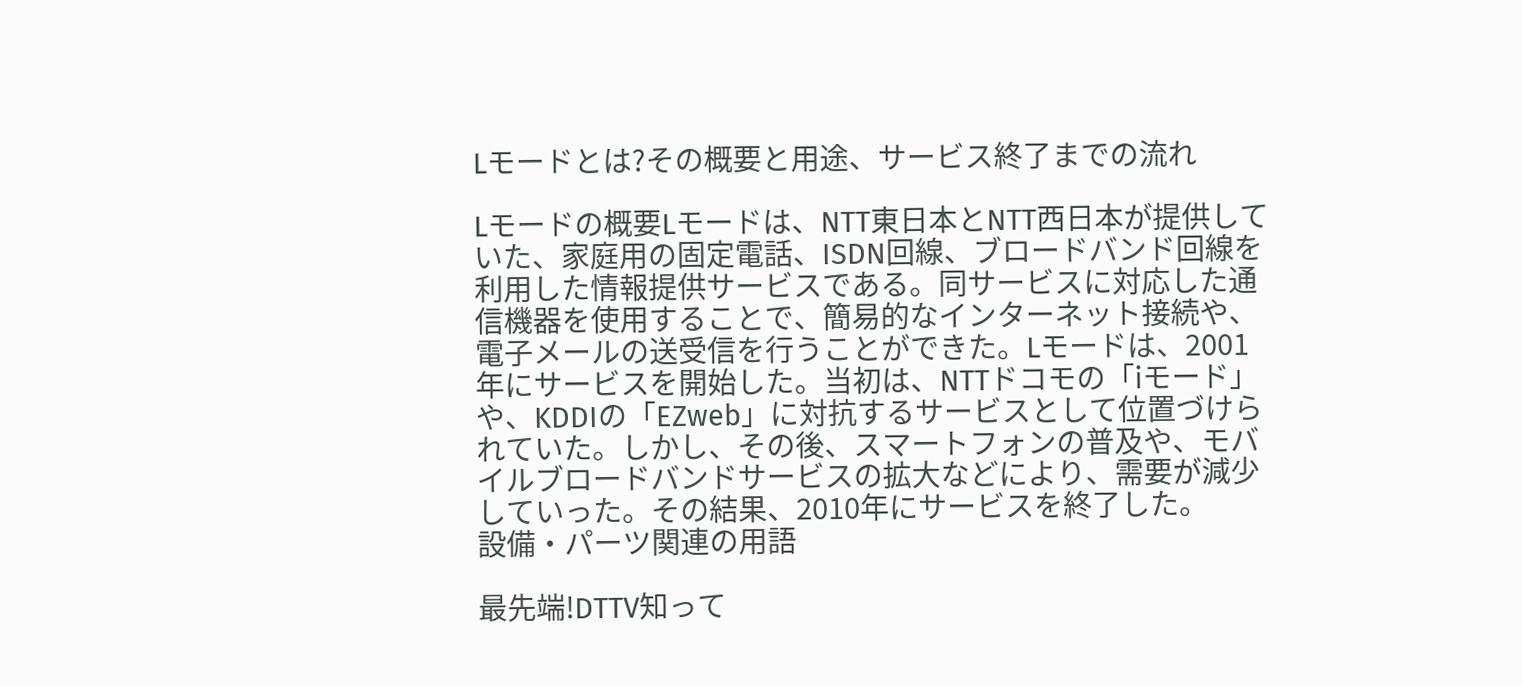Lモードとは?その概要と用途、サービス終了までの流れ

Lモードの概要Lモードは、NTT東日本とNTT西日本が提供していた、家庭用の固定電話、ISDN回線、ブロードバンド回線を利用した情報提供サービスである。同サービスに対応した通信機器を使用することで、簡易的なインターネット接続や、電子メールの送受信を行うことができた。Lモードは、2001年にサービスを開始した。当初は、NTTドコモの「iモード」や、KDDIの「EZweb」に対抗するサービスとして位置づけられていた。しかし、その後、スマートフォンの普及や、モバイルブロードバンドサービスの拡大などにより、需要が減少していった。その結果、2010年にサービスを終了した。
設備・パーツ関連の用語

最先端!DTTV知って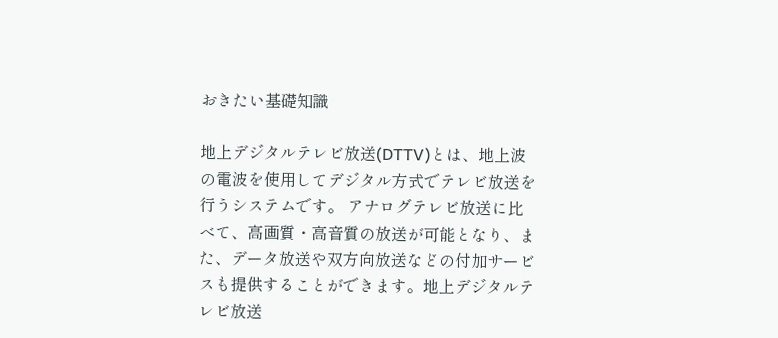おきたい基礎知識

地上デジタルテレビ放送(DTTV)とは、地上波の電波を使用してデジタル方式でテレビ放送を行うシステムです。 アナログテレビ放送に比べて、高画質・高音質の放送が可能となり、また、データ放送や双方向放送などの付加サービスも提供することができます。地上デジタルテレビ放送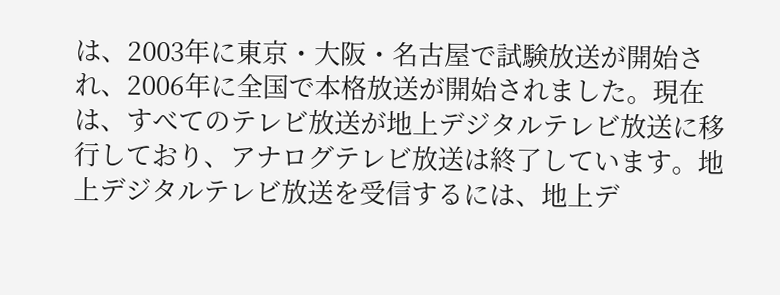は、2003年に東京・大阪・名古屋で試験放送が開始され、2006年に全国で本格放送が開始されました。現在は、すべてのテレビ放送が地上デジタルテレビ放送に移行しており、アナログテレビ放送は終了しています。地上デジタルテレビ放送を受信するには、地上デ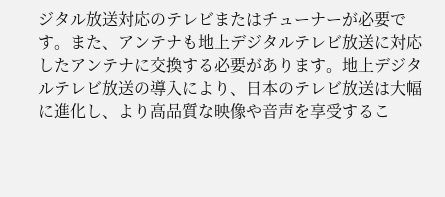ジタル放送対応のテレビまたはチューナーが必要です。また、アンテナも地上デジタルテレビ放送に対応したアンテナに交換する必要があります。地上デジタルテレビ放送の導入により、日本のテレビ放送は大幅に進化し、より高品質な映像や音声を享受するこ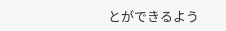とができるよう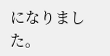になりました。